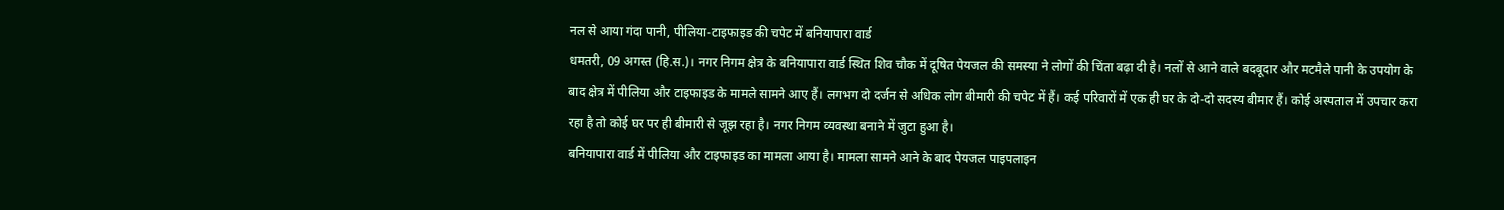नल से आया गंदा पानी, पीलिया-टाइफाइड की चपेट में बनियापारा वार्ड
धमतरी, 09 अगस्त (हि.स.)। नगर निगम क्षेत्र के बनियापारा वार्ड स्थित शिव चौक में दूषित पेयजल की समस्या ने लोगों की चिंता बढ़ा दी है। नलों से आने वाले बदबूदार और मटमैले पानी के उपयोग के बाद क्षेत्र में पीलिया और टाइफाइड के मामले सामने आए हैं। लगभग दो दर्जन से अधिक लोग बीमारी की चपेट में हैं। कई परिवारों में एक ही घर के दो-दो सदस्य बीमार हैं। कोई अस्पताल में उपचार करा रहा है तो कोई घर पर ही बीमारी से जूझ रहा है। नगर निगम व्यवस्था बनाने में जुटा हुआ है।
बनियापारा वार्ड में पीलिया और टाइफाइड का मामला आया है। मामला सामने आने के बाद पेयजल पाइपलाइन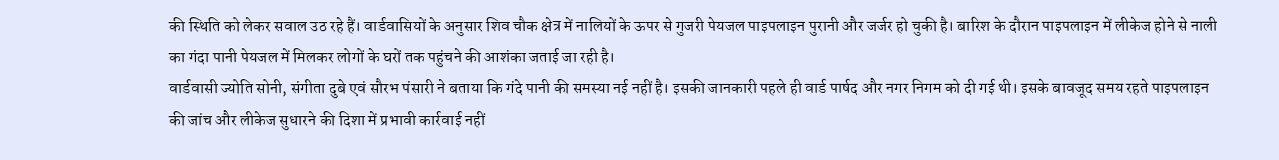की स्थिति को लेकर सवाल उठ रहे हैं। वार्डवासियों के अनुसार शिव चौक क्षेत्र में नालियों के ऊपर से गुजरी पेयजल पाइपलाइन पुरानी और जर्जर हो चुकी है। बारिश के दौरान पाइपलाइन में लीकेज होने से नाली का गंदा पानी पेयजल में मिलकर लोगों के घरों तक पहुंचने की आशंका जताई जा रही है।
वार्डवासी ज्योति सोनी, संगीता दुबे एवं सौरभ पंसारी ने बताया कि गंदे पानी की समस्या नई नहीं है। इसकी जानकारी पहले ही वार्ड पार्षद और नगर निगम को दी गई थी। इसके बावजूद समय रहते पाइपलाइन की जांच और लीकेज सुधारने की दिशा में प्रभावी कार्रवाई नहीं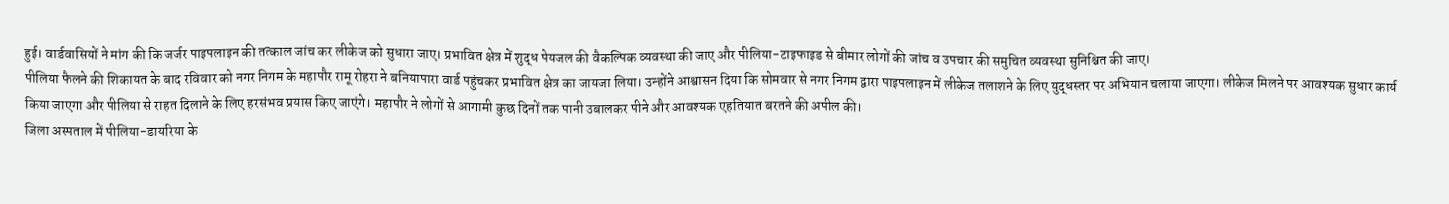हुई। वार्डवासियों ने मांग की कि जर्जर पाइपलाइन की तत्काल जांच कर लीकेज को सुधारा जाए। प्रभावित क्षेत्र में शुद्ध पेयजल की वैकल्पिक व्यवस्था की जाए और पीलिया-टाइफाइड से बीमार लोगों की जांच व उपचार की समुचित व्यवस्था सुनिश्चित की जाए।
पीलिया फैलने की शिकायत के बाद रविवार को नगर निगम के महापौर रामू रोहरा ने बनियापारा वार्ड पहुंचकर प्रभावित क्षेत्र का जायजा लिया। उन्होंने आश्वासन दिया कि सोमवार से नगर निगम द्वारा पाइपलाइन में लीकेज तलाशने के लिए युद्धस्तर पर अभियान चलाया जाएगा। लीकेज मिलने पर आवश्यक सुधार कार्य किया जाएगा और पीलिया से राहत दिलाने के लिए हरसंभव प्रयास किए जाएंगे। महापौर ने लोगों से आगामी कुछ दिनों तक पानी उबालकर पीने और आवश्यक एहतियात बरतने की अपील की।
जिला अस्पताल में पीलिया-डायरिया के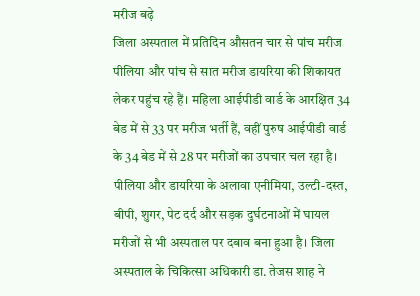मरीज बढ़े
जिला अस्पताल में प्रतिदिन औसतन चार से पांच मरीज पीलिया और पांच से सात मरीज डायरिया की शिकायत लेकर पहुंच रहे हैं। महिला आईपीडी वार्ड के आरक्षित 34 बेड में से 33 पर मरीज भर्ती हैं, वहीं पुरुष आईपीडी वार्ड के 34 बेड में से 28 पर मरीजों का उपचार चल रहा है। पीलिया और डायरिया के अलावा एनीमिया, उल्टी-दस्त, बीपी, शुगर, पेट दर्द और सड़क दुर्घटनाओं में घायल मरीजों से भी अस्पताल पर दबाव बना हुआ है। जिला अस्पताल के चिकित्सा अधिकारी डा. तेजस शाह ने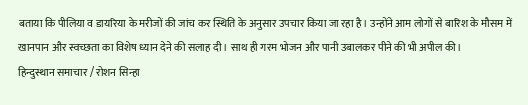बताया कि पीलिया व डायरिया के मरीजों की जांच कर स्थिति के अनुसार उपचार किया जा रहा है। उन्होंने आम लोगों से बारिश के मौसम में खानपान और स्वच्छता का विशेष ध्यान देने की सलाह दी। साथ ही गरम भोजन और पानी उबालकर पीने की भी अपील की।
हिन्दुस्थान समाचार / रोशन सिन्हा